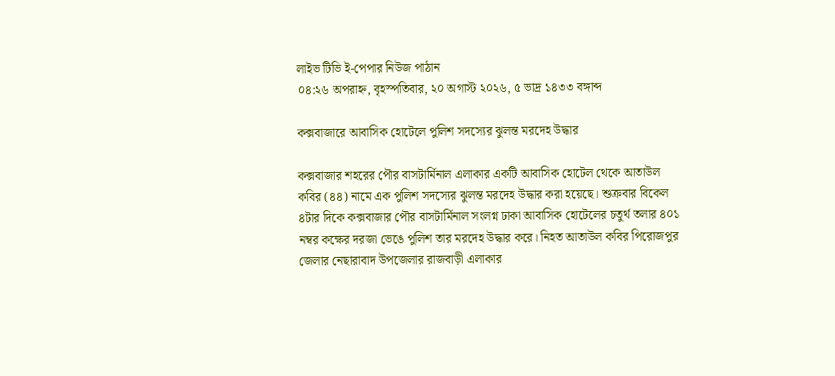লাইভ টিভি ই-পেপার নিউজ পাঠান
০৪:২৬ অপরাহ্ন, বৃহস্পতিবার, ২০ অগাস্ট ২০২৬, ৫ ভাদ্র ১৪৩৩ বঙ্গাব্দ

কক্সবাজারে আবাসিক হোটেলে পুলিশ সদস্যের ঝুলন্ত মরদেহ উদ্ধার

কক্সবাজার শহরের পৌর বাসটার্মিনাল এলাকার একটি আবাসিক হোটেল থেকে আতাউল কবির (৪৪) নামে এক পুলিশ সদস্যের ঝুলন্ত মরদেহ উদ্ধার করা হয়েছে। শুক্রবার বিকেল ৪টার দিকে কক্সবাজার পৌর বাসটার্মিনাল সংলগ্ন ঢাকা আবাসিক হোটেলের চতুর্থ তলার ৪০১ নম্বর কক্ষের দরজা ভেঙে পুলিশ তার মরদেহ উদ্ধার করে। নিহত আতাউল কবির পিরোজপুর জেলার নেছারাবাদ উপজেলার রাজবাড়ী এলাকার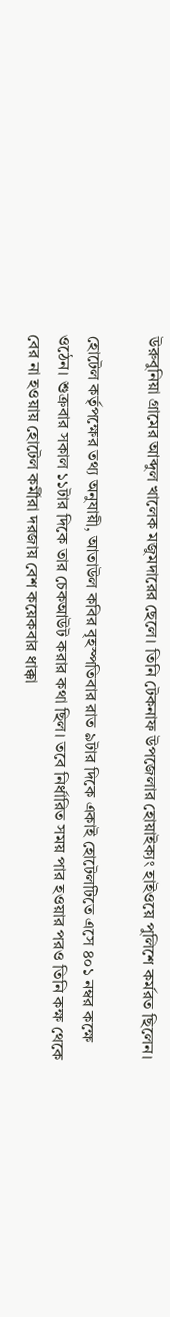উরুবুনিয়া গ্রামের আব্দুল খালেক মজুমদারের ছেলে। তিনি টেকনাফ উপজেলার হোয়াইক্যং হাইওয়ে পুলিশে কর্মরত ছিলেন।

হোটেল কর্তৃপক্ষের তথ্য অনুযায়ী, আতাউল কবির বৃহস্পতিবার রাত ৯টার দিকে একাই হোটেলটিতে এসে ৪০১ নম্বর কক্ষে ওঠেন। শুক্রবার সকাল ১১টার দিকে তার চেকআউট করার কথা ছিল। তবে নির্ধারিত সময় পার হওয়ার পরও তিনি কক্ষ থেকে বের না হওয়ায় হোটেল কর্মীরা দরজায় বেশ কয়েকবার ধাক্কা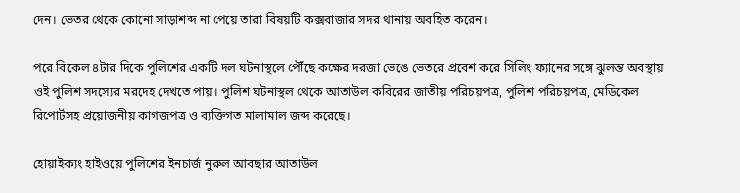দেন। ভেতর থেকে কোনো সাড়াশব্দ না পেয়ে তারা বিষয়টি কক্সবাজার সদর থানায় অবহিত করেন।

পরে বিকেল ৪টার দিকে পুলিশের একটি দল ঘটনাস্থলে পৌঁছে কক্ষের দরজা ভেঙে ভেতরে প্রবেশ করে সিলিং ফ্যানের সঙ্গে ঝুলন্ত অবস্থায় ওই পুলিশ সদস্যের মরদেহ দেখতে পায়। পুলিশ ঘটনাস্থল থেকে আতাউল কবিরের জাতীয় পরিচয়পত্র, পুলিশ পরিচয়পত্র, মেডিকেল রিপোর্টসহ প্রয়োজনীয় কাগজপত্র ও ব্যক্তিগত মালামাল জব্দ করেছে।

হোয়াইক্যং হাইওয়ে পুলিশের ইনচার্জ নুরুল আবছার আতাউল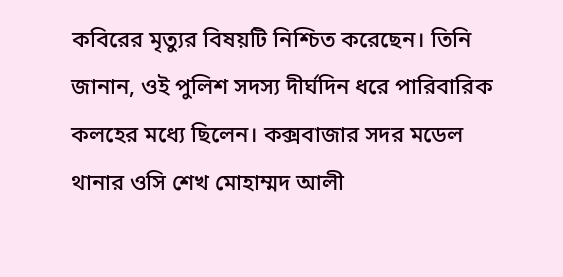কবিরের মৃত্যুর বিষয়টি নিশ্চিত করেছেন। তিনি জানান, ওই পুলিশ সদস্য দীর্ঘদিন ধরে পারিবারিক কলহের মধ্যে ছিলেন। কক্সবাজার সদর মডেল থানার ওসি শেখ মোহাম্মদ আলী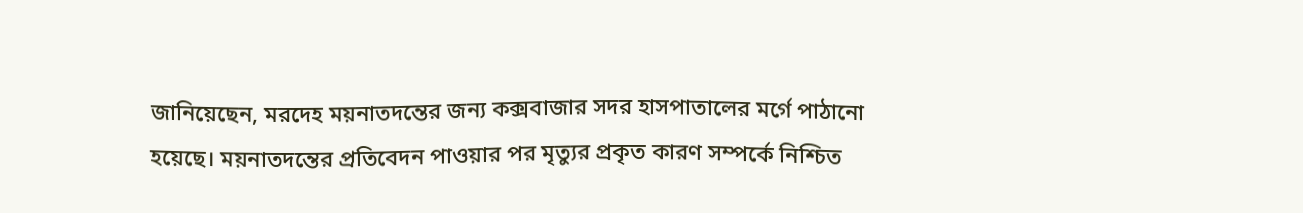জানিয়েছেন, মরদেহ ময়নাতদন্তের জন্য কক্সবাজার সদর হাসপাতালের মর্গে পাঠানো হয়েছে। ময়নাতদন্তের প্রতিবেদন পাওয়ার পর মৃত্যুর প্রকৃত কারণ সম্পর্কে নিশ্চিত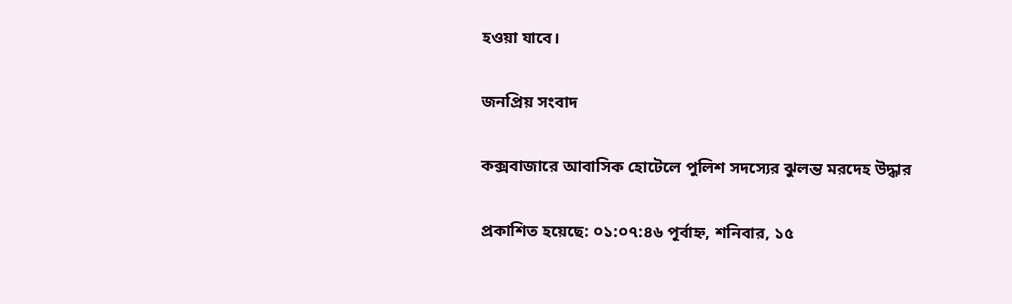হওয়া যাবে।

জনপ্রিয় সংবাদ

কক্সবাজারে আবাসিক হোটেলে পুলিশ সদস্যের ঝুলন্ত মরদেহ উদ্ধার

প্রকাশিত হয়েছে: ০১:০৭:৪৬ পূর্বাহ্ন, শনিবার, ১৫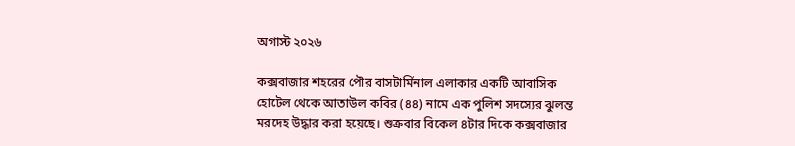অগাস্ট ২০২৬

কক্সবাজার শহরের পৌর বাসটার্মিনাল এলাকার একটি আবাসিক হোটেল থেকে আতাউল কবির (৪৪) নামে এক পুলিশ সদস্যের ঝুলন্ত মরদেহ উদ্ধার করা হয়েছে। শুক্রবার বিকেল ৪টার দিকে কক্সবাজার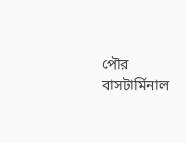পৌর বাসটার্মিনাল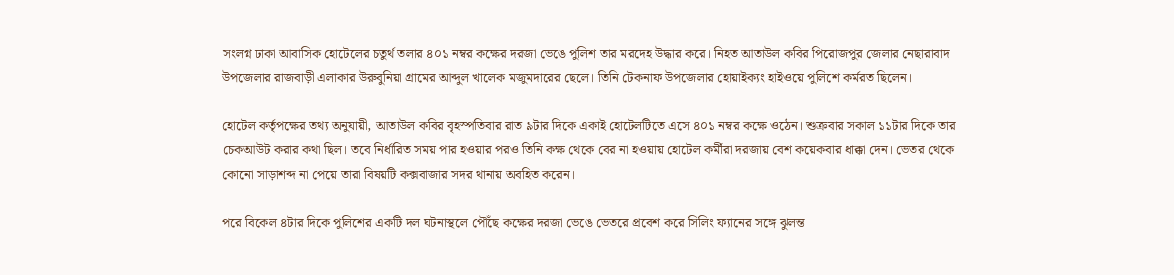সংলগ্ন ঢাকা আবাসিক হোটেলের চতুর্থ তলার ৪০১ নম্বর কক্ষের দরজা ভেঙে পুলিশ তার মরদেহ উদ্ধার করে। নিহত আতাউল কবির পিরোজপুর জেলার নেছারাবাদ উপজেলার রাজবাড়ী এলাকার উরুবুনিয়া গ্রামের আব্দুল খালেক মজুমদারের ছেলে। তিনি টেকনাফ উপজেলার হোয়াইক্যং হাইওয়ে পুলিশে কর্মরত ছিলেন।

হোটেল কর্তৃপক্ষের তথ্য অনুযায়ী, আতাউল কবির বৃহস্পতিবার রাত ৯টার দিকে একাই হোটেলটিতে এসে ৪০১ নম্বর কক্ষে ওঠেন। শুক্রবার সকাল ১১টার দিকে তার চেকআউট করার কথা ছিল। তবে নির্ধারিত সময় পার হওয়ার পরও তিনি কক্ষ থেকে বের না হওয়ায় হোটেল কর্মীরা দরজায় বেশ কয়েকবার ধাক্কা দেন। ভেতর থেকে কোনো সাড়াশব্দ না পেয়ে তারা বিষয়টি কক্সবাজার সদর থানায় অবহিত করেন।

পরে বিকেল ৪টার দিকে পুলিশের একটি দল ঘটনাস্থলে পৌঁছে কক্ষের দরজা ভেঙে ভেতরে প্রবেশ করে সিলিং ফ্যানের সঙ্গে ঝুলন্ত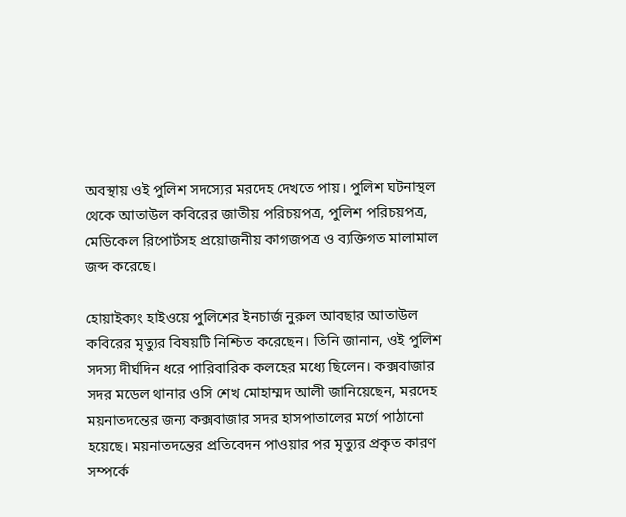অবস্থায় ওই পুলিশ সদস্যের মরদেহ দেখতে পায়। পুলিশ ঘটনাস্থল থেকে আতাউল কবিরের জাতীয় পরিচয়পত্র, পুলিশ পরিচয়পত্র, মেডিকেল রিপোর্টসহ প্রয়োজনীয় কাগজপত্র ও ব্যক্তিগত মালামাল জব্দ করেছে।

হোয়াইক্যং হাইওয়ে পুলিশের ইনচার্জ নুরুল আবছার আতাউল কবিরের মৃত্যুর বিষয়টি নিশ্চিত করেছেন। তিনি জানান, ওই পুলিশ সদস্য দীর্ঘদিন ধরে পারিবারিক কলহের মধ্যে ছিলেন। কক্সবাজার সদর মডেল থানার ওসি শেখ মোহাম্মদ আলী জানিয়েছেন, মরদেহ ময়নাতদন্তের জন্য কক্সবাজার সদর হাসপাতালের মর্গে পাঠানো হয়েছে। ময়নাতদন্তের প্রতিবেদন পাওয়ার পর মৃত্যুর প্রকৃত কারণ সম্পর্কে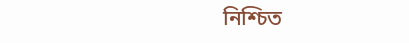নিশ্চিত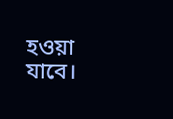হওয়া যাবে।